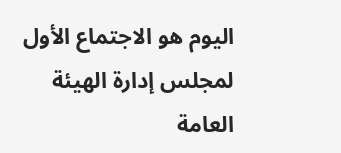اليوم هو الاجتماع الأول لمجلس إدارة الهيئة العامة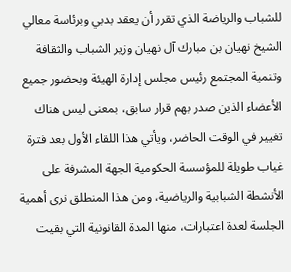للشباب والرياضة الذي تقرر أن يعقد بدبي وبرئاسة معالي الشيخ نهيان بن مبارك آل نهيان وزير الشباب والثقافة وتنمية المجتمع رئيس مجلس إدارة الهيئة وبحضور جميع الأعضاء الذين صدر بهم قرار سابق، بمعنى ليس هناك تغيير في الوقت الحاضر، ويأتي هذا اللقاء الأول بعد فترة غياب طويلة للمؤسسة الحكومية الجهة المشرفة على الأنشطة الشبابية والرياضية، ومن هذا المنطلق نرى أهمية الجلسة لعدة اعتبارات، منها المدة القانونية التي بقيت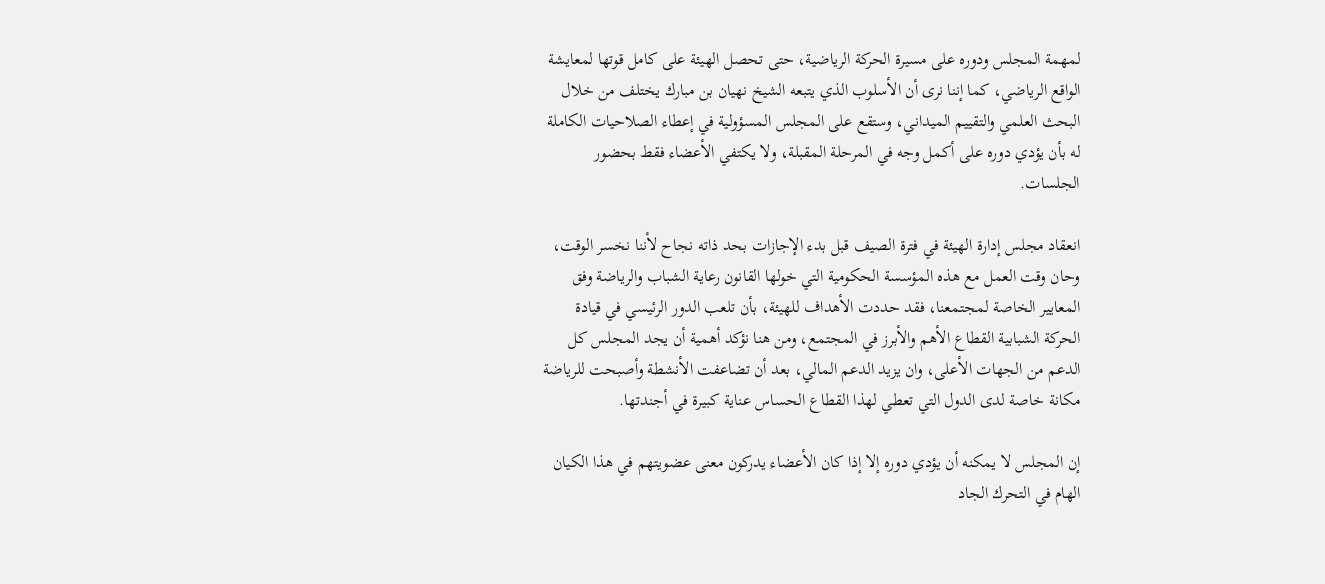لمهمة المجلس ودوره على مسيرة الحركة الرياضية، حتى تحصل الهيئة على كامل قوتها لمعايشة الواقع الرياضي، كما إننا نرى أن الأسلوب الذي يتبعه الشيخ نهيان بن مبارك يختلف من خلال البحث العلمي والتقييم الميداني، وستقع على المجلس المسؤولية في إعطاء الصلاحيات الكاملة له بأن يؤدي دوره على أكمل وجه في المرحلة المقبلة، ولا يكتفي الأعضاء فقط بحضور الجلسات.

انعقاد مجلس إدارة الهيئة في فترة الصيف قبل بدء الإجازات بحد ذاته نجاح لأننا نخسر الوقت، وحان وقت العمل مع هذه المؤسسة الحكومية التي خولها القانون رعاية الشباب والرياضة وفق المعايير الخاصة لمجتمعنا، فقد حددت الأهداف للهيئة، بأن تلعب الدور الرئيسي في قيادة الحركة الشبابية القطاع الأهم والأبرز في المجتمع، ومن هنا نؤكد أهمية أن يجد المجلس كل الدعم من الجهات الأعلى، وان يزيد الدعم المالي، بعد أن تضاعفت الأنشطة وأصبحت للرياضة مكانة خاصة لدى الدول التي تعطي لهذا القطاع الحساس عناية كبيرة في أجندتها.

إن المجلس لا يمكنه أن يؤدي دوره إلا إذا كان الأعضاء يدركون معنى عضويتهم في هذا الكيان الهام في التحرك الجاد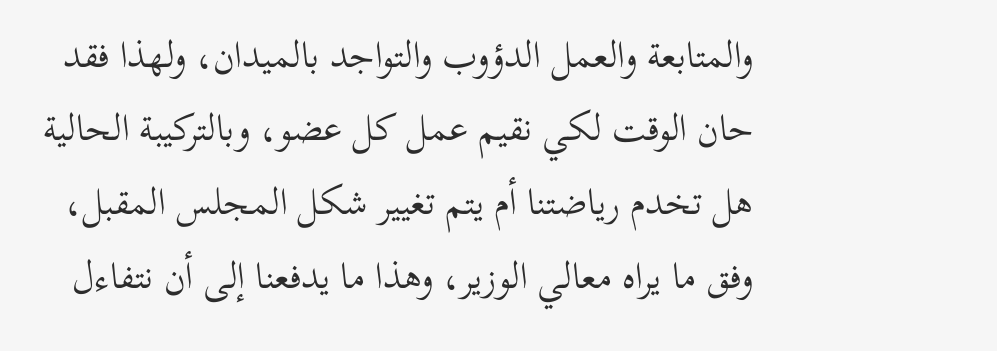والمتابعة والعمل الدؤوب والتواجد بالميدان، ولهذا فقد حان الوقت لكي نقيم عمل كل عضو، وبالتركيبة الحالية هل تخدم رياضتنا أم يتم تغيير شكل المجلس المقبل، وفق ما يراه معالي الوزير، وهذا ما يدفعنا إلى أن نتفاءل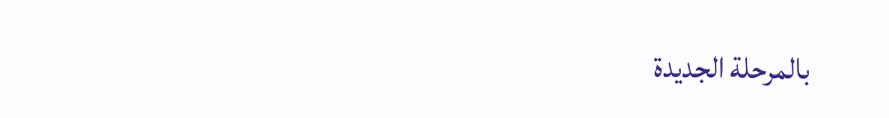بالمرحلة الجديدة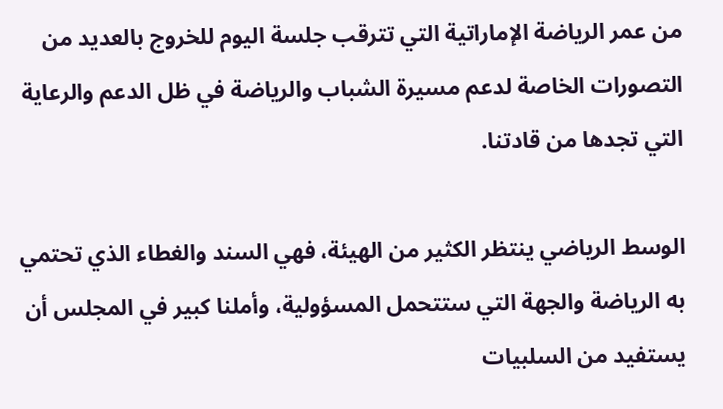من عمر الرياضة الإماراتية التي تترقب جلسة اليوم للخروج بالعديد من التصورات الخاصة لدعم مسيرة الشباب والرياضة في ظل الدعم والرعاية التي تجدها من قادتنا.

الوسط الرياضي ينتظر الكثير من الهيئة، فهي السند والغطاء الذي تحتمي به الرياضة والجهة التي ستتحمل المسؤولية، وأملنا كبير في المجلس أن يستفيد من السلبيات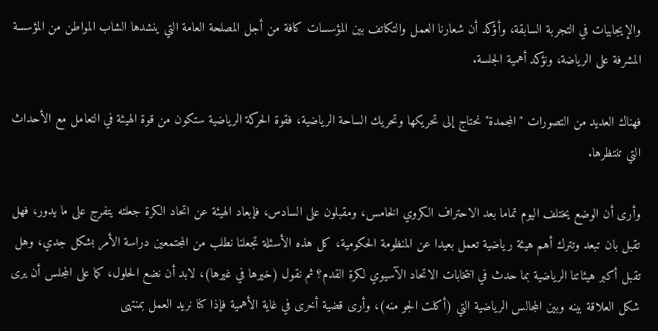والإيجابيات في التجربة السابقة، وأؤكد أن شعارنا العمل والتكاتف بين المؤسسات كافة من أجل المصلحة العامة التي ينشدها الشاب المواطن من المؤسسة المشرفة على الرياضة، ونؤكد أهمية الجلسة.

فهناك العديد من التصورات "المجمدة" نحتاج إلى تحريكها وتحريك الساحة الرياضية، فقوة الحركة الرياضية ستكون من قوة الهيئة في التعامل مع الأحداث التي تنتظرها.

وأرى أن الوضع يختلف اليوم تماما بعد الاحتراف الكروي الخامس، ومقبلون على السادس، فإبعاد الهيئة عن اتحاد الكرة جعلته يتفرج على ما يدور، فهل تقبل بان تبعد وتترك أهم هيئة رياضية تعمل بعيدا عن المنظومة الحكومية، كل هذه الأسئلة تجعلنا نطلب من المجتمعين دراسة الأمر بشكل جدي، وهل تقبل أكبر هيئاتنا الرياضية بما حدث في انتخابات الاتحاد الآسيوي لكرة القدم؟ ثم نقول (خيرها في غيرها)، لابد أن نضع الحلول، كما على المجلس أن يرى شكل العلاقة بينه وبين المجالس الرياضية التي (أكلت الجو منه)، وأرى قضية أخرى في غاية الأهمية فإذا كنا نريد العمل بمنتهى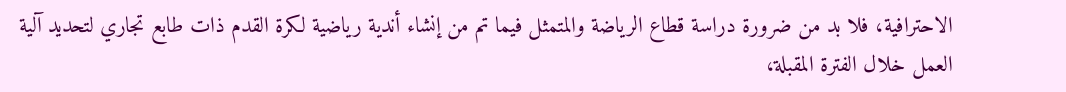الاحترافية، فلا بد من ضرورة دراسة قطاع الرياضة والمتمثل فيما تم من إنشاء أندية رياضية لكرة القدم ذات طابع تجاري لتحديد آلية العمل خلال الفترة المقبلة،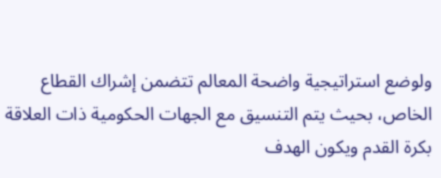ولوضع استراتيجية واضحة المعالم تتضمن إشراك القطاع الخاص، بحيث يتم التنسيق مع الجهات الحكومية ذات العلاقة بكرة القدم ويكون الهدف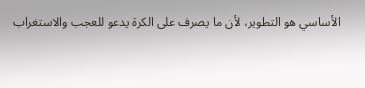الأساسي هو التطوير، لأن ما يصرف على الكرة يدعو للعجب والاستغراب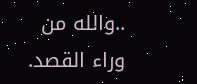..والله من وراء القصد.